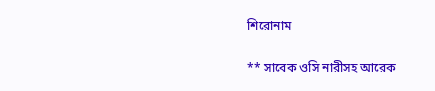শিরোনাম

** সাবেক ওসি নারীসহ আরেক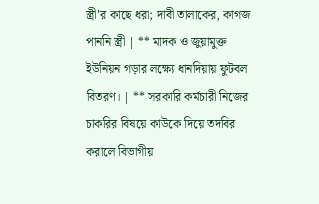স্ত্রী’র কাছে ধরা; দাবী তালাকের, কাগজ পাননি স্ত্রী | ** মাদক ও জুয়ামুক্ত ইউনিয়ন গড়ার লক্ষ্যে ধানদিয়ায় ফুটবল বিতরণ। | ** সরকারি কর্মচারী নিজের চাকরির বিষয়ে কাউকে দিয়ে তদবির করালে বিভাগীয়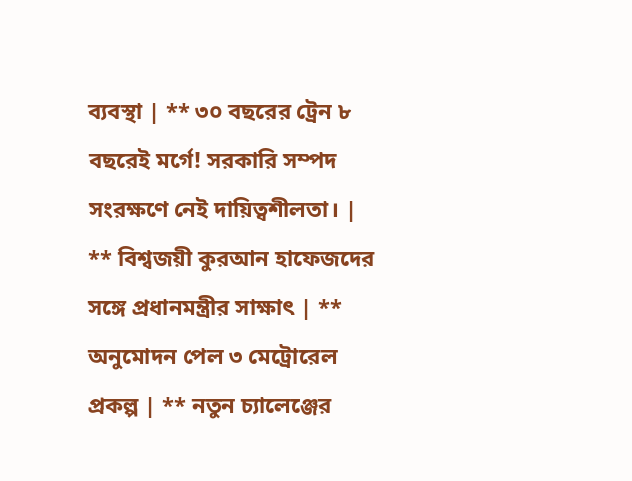ব্যবস্থা | ** ৩০ বছরের ট্রেন ৮ বছরেই মর্গে! সরকারি সম্পদ সংরক্ষণে নেই দায়িত্বশীলতা। | ** বিশ্বজয়ী কুরআন হাফেজদের সঙ্গে প্রধানমন্ত্রীর সাক্ষাৎ | ** অনুমোদন পেল ৩ মেট্রোরেল প্রকল্প | ** নতুন চ্যালেঞ্জের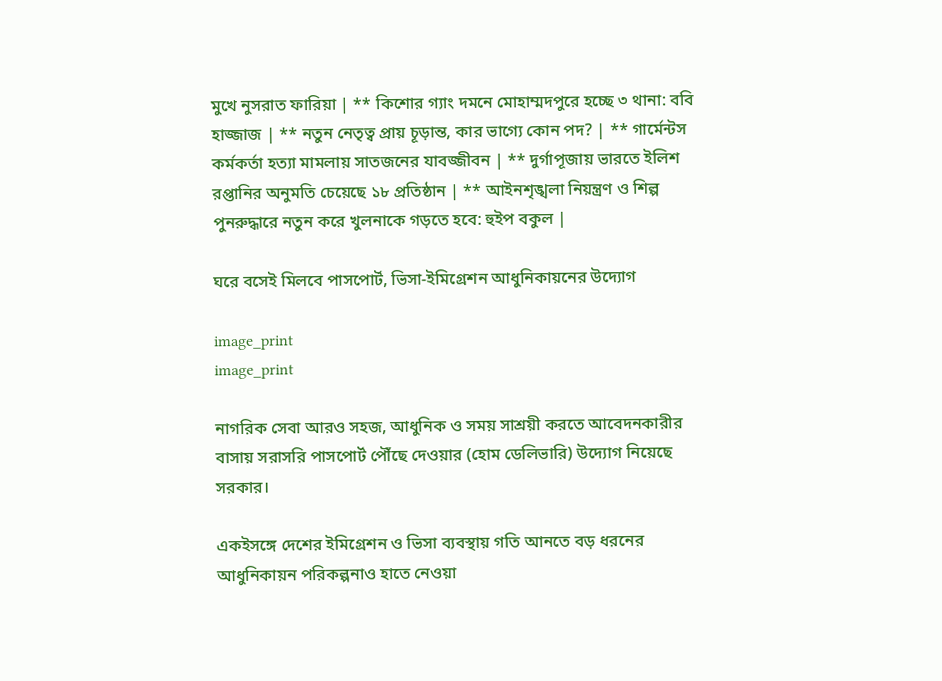মুখে নুসরাত ফারিয়া | ** কিশোর গ্যাং দমনে মোহাম্মদপুরে হচ্ছে ৩ থানা: ববি হাজ্জাজ | ** নতুন নেতৃত্ব প্রায় চূড়ান্ত, কার ভাগ্যে কোন পদ? | ** গার্মেন্টস কর্মকর্তা হত্যা মামলায় সাতজনের যাবজ্জীবন | ** দুর্গাপূজায় ভারতে ইলিশ রপ্তানির অনুমতি চেয়েছে ১৮ প্রতিষ্ঠান | ** আইনশৃঙ্খলা নিয়ন্ত্রণ ও শিল্প পুনরুদ্ধারে নতুন করে খুলনাকে গড়তে হবে: হুইপ বকুল |

ঘরে বসেই মিলবে পাসপোর্ট, ভিসা-ইমিগ্রেশন আধুনিকায়নের উদ্যোগ

image_print
image_print

নাগরিক সেবা আরও সহজ, আধুনিক ও সময় সাশ্রয়ী করতে আবেদনকারীর বাসায় সরাসরি পাসপোর্ট পৌঁছে দেওয়ার (হোম ডেলিভারি) উদ্যোগ নিয়েছে সরকার।

একইসঙ্গে দেশের ইমিগ্রেশন ও ভিসা ব্যবস্থায় গতি আনতে বড় ধরনের আধুনিকায়ন পরিকল্পনাও হাতে নেওয়া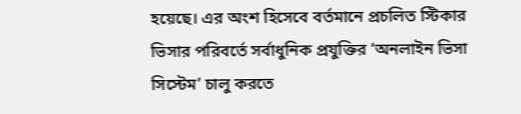হয়েছে। এর অংশ হিসেবে বর্তমানে প্রচলিত স্টিকার ভিসার পরিবর্তে সর্বাধুনিক প্রযুক্তির ‘অনলাইন ভিসা সিস্টেম’ চালু করতে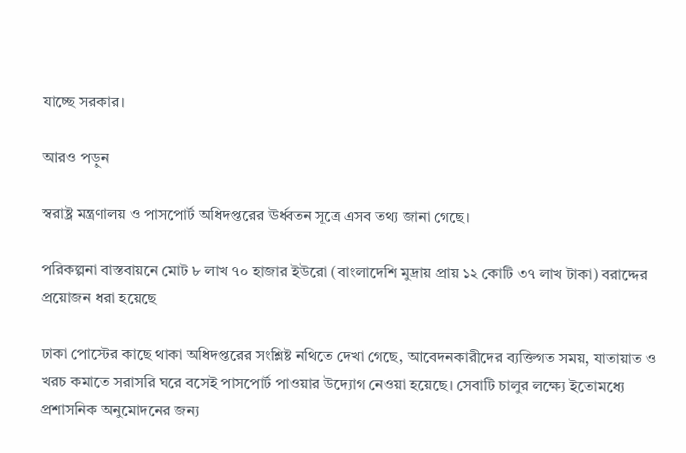যাচ্ছে সরকার।

আরও পড়ুন

স্বরাষ্ট্র মন্ত্রণালয় ও পাসপোর্ট অধিদপ্তরের ঊর্ধ্বতন সূত্রে এসব তথ্য জানা গেছে।

পরিকল্পনা বাস্তবায়নে মোট ৮ লাখ ৭০ হাজার ইউরো (বাংলাদেশি মুদ্রায় প্রায় ১২ কোটি ৩৭ লাখ টাকা) বরাদ্দের প্রয়োজন ধরা হয়েছে

ঢাকা পোস্টের কাছে থাকা অধিদপ্তরের সংশ্লিষ্ট নথিতে দেখা গেছে, আবেদনকারীদের ব্যক্তিগত সময়, যাতায়াত ও খরচ কমাতে সরাসরি ঘরে বসেই পাসপোর্ট পাওয়ার উদ্যোগ নেওয়া হয়েছে। সেবাটি চালুর লক্ষ্যে ইতোমধ্যে প্রশাসনিক অনুমোদনের জন্য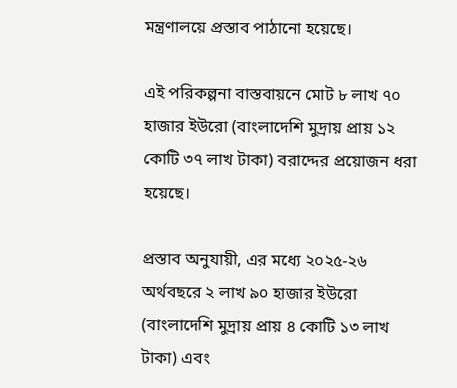মন্ত্রণালয়ে প্রস্তাব পাঠানো হয়েছে।

এই পরিকল্পনা বাস্তবায়নে মোট ৮ লাখ ৭০ হাজার ইউরো (বাংলাদেশি মুদ্রায় প্রায় ১২ কোটি ৩৭ লাখ টাকা) বরাদ্দের প্রয়োজন ধরা হয়েছে।

প্রস্তাব অনুযায়ী, এর মধ্যে ২০২৫-২৬ অর্থবছরে ২ লাখ ৯০ হাজার ইউরো (বাংলাদেশি মুদ্রায় প্রায় ৪ কোটি ১৩ লাখ টাকা) এবং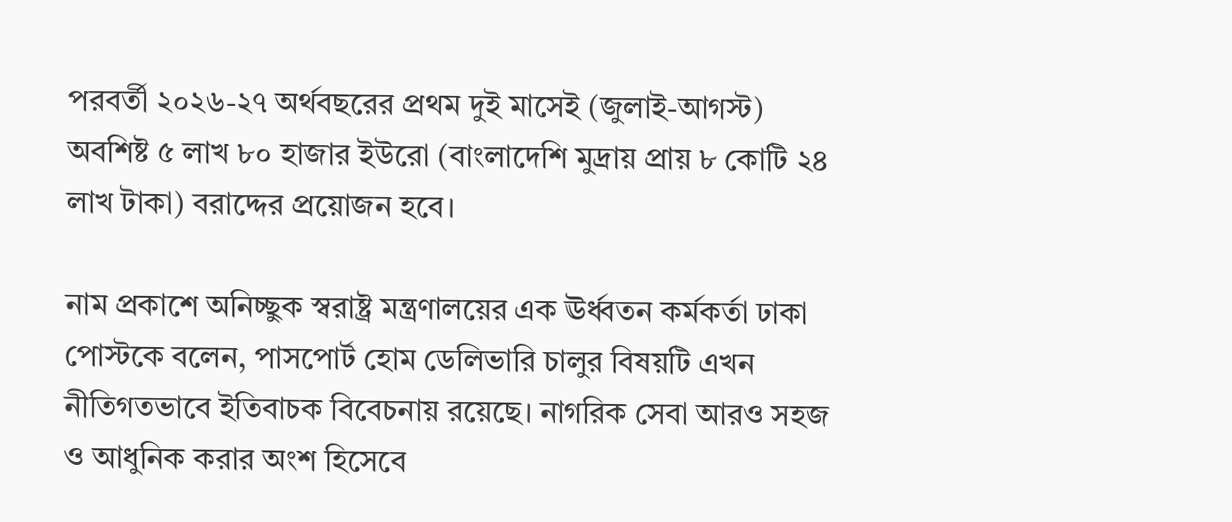পরবর্তী ২০২৬-২৭ অর্থবছরের প্রথম দুই মাসেই (জুলাই-আগস্ট) অবশিষ্ট ৫ লাখ ৮০ হাজার ইউরো (বাংলাদেশি মুদ্রায় প্রায় ৮ কোটি ২৪ লাখ টাকা) বরাদ্দের প্রয়োজন হবে।

নাম প্রকাশে অনিচ্ছুক স্বরাষ্ট্র মন্ত্রণালয়ের এক ঊর্ধ্বতন কর্মকর্তা ঢাকা পোস্টকে বলেন, পাসপোর্ট হোম ডেলিভারি চালুর বিষয়টি এখন নীতিগতভাবে ইতিবাচক বিবেচনায় রয়েছে। নাগরিক সেবা আরও সহজ ও আধুনিক করার অংশ হিসেবে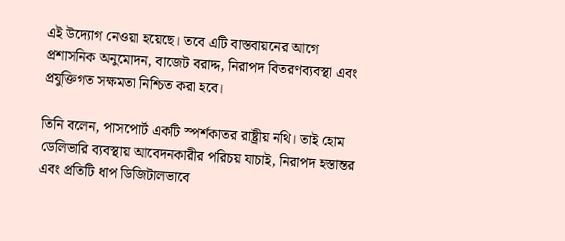এই উদ্যোগ নেওয়া হয়েছে। তবে এটি বাস্তবায়নের আগে প্রশাসনিক অনুমোদন, বাজেট বরাদ্দ, নিরাপদ বিতরণব্যবস্থা এবং প্রযুক্তিগত সক্ষমতা নিশ্চিত করা হবে।

তিনি বলেন, পাসপোর্ট একটি স্পর্শকাতর রাষ্ট্রীয় নথি। তাই হোম ডেলিভারি ব্যবস্থায় আবেদনকারীর পরিচয় যাচাই, নিরাপদ হস্তান্তর এবং প্রতিটি ধাপ ডিজিটালভাবে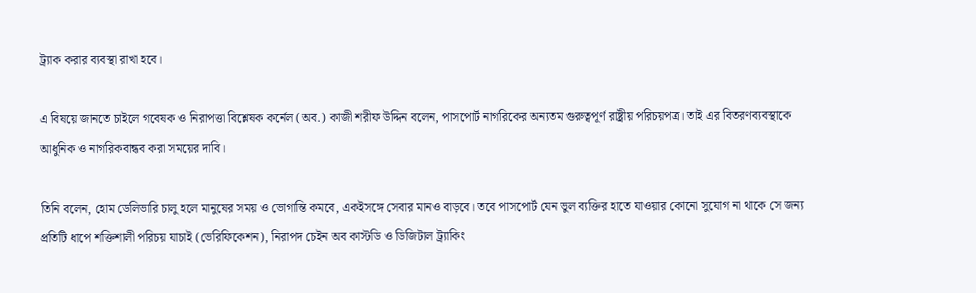ট্র্যাক করার ব্যবস্থা রাখা হবে।

এ বিষয়ে জানতে চাইলে গবেষক ও নিরাপত্তা বিশ্লেষক কর্নেল (অব.) কাজী শরীফ উদ্দিন বলেন, পাসপোর্ট নাগরিকের অন্যতম গুরুত্বপূর্ণ রাষ্ট্রীয় পরিচয়পত্র। তাই এর বিতরণব্যবস্থাকে আধুনিক ও নাগরিকবান্ধব করা সময়ের দাবি।

তিনি বলেন, হোম ডেলিভারি চালু হলে মানুষের সময় ও ভোগান্তি কমবে, একইসঙ্গে সেবার মানও বাড়বে। তবে পাসপোর্ট যেন ভুল ব্যক্তির হাতে যাওয়ার কোনো সুযোগ না থাকে সে জন্য প্রতিটি ধাপে শক্তিশালী পরিচয় যাচাই (ভেরিফিকেশন), নিরাপদ চেইন অব কাস্টডি ও ডিজিটাল ট্র্যাকিং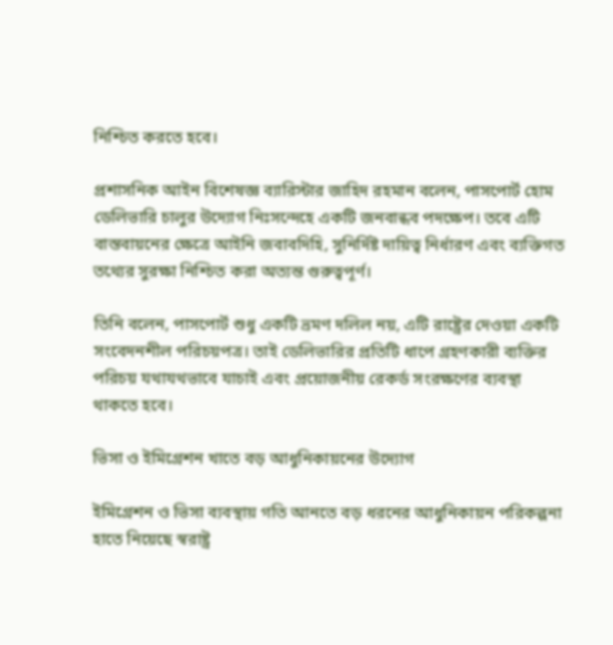নিশ্চিত করতে হবে।

প্রশাসনিক আইন বিশেষজ্ঞ ব্যারিস্টার জাহিদ রহমান বলেন, পাসপোর্ট হোম ডেলিভারি চালুর উদ্যোগ নিঃসন্দেহে একটি জনবান্ধব পদক্ষেপ। তবে এটি বাস্তবায়নের ক্ষেত্রে আইনি জবাবদিহি, সুনির্দিষ্ট দায়িত্ব নির্ধারণ এবং ব্যক্তিগত তথ্যের সুরক্ষা নিশ্চিত করা অত্যন্ত গুরুত্বপূর্ণ।

তিনি বলেন, পাসপোর্ট শুধু একটি ভ্রমণ দলিল নয়, এটি রাষ্ট্রের দেওয়া একটি সংবেদনশীল পরিচয়পত্র। তাই ডেলিভারির প্রতিটি ধাপে গ্রহণকারী ব্যক্তির পরিচয় যথাযথভাবে যাচাই এবং প্রয়োজনীয় রেকর্ড সংরক্ষণের ব্যবস্থা থাকতে হবে।

ভিসা ও ইমিগ্রেশন খাতে বড় আধুনিকায়নের উদ্যোগ

ইমিগ্রেশন ও ভিসা ব্যবস্থায় গতি আনতে বড় ধরনের আধুনিকায়ন পরিকল্পনা হাতে নিয়েছে স্বরাষ্ট্র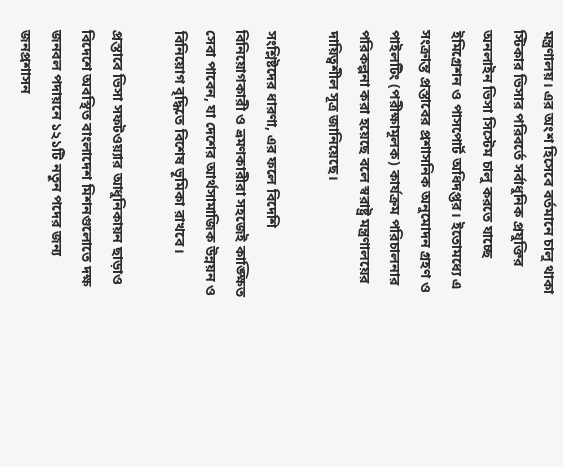মন্ত্রণালয়। এর অংশ হিসেবে বর্তমানে চালু থাকা স্টিকার ভিসার পরিবর্তে সর্বাধুনিক প্রযুক্তির অনলাইন ভিসা সিস্টেম চালু করতে যাচ্ছে ইমিগ্রেশন ও পাসপোর্ট অধিদপ্তর। ইতোমধ্যে এ সংক্রান্ত প্রস্তাবের প্রশাসনিক অনুমোদন গ্রহণ ও পাইলটিং (পরীক্ষামূলক) কার্যক্রম পরিচালনার পরিকল্পনা করা হয়েছে বলে স্বরাষ্ট্র মন্ত্রণালয়ের দায়িত্বশীল সূত্র জানিয়েছে।

সংশ্লিষ্টদের ধারণা, এর ফলে বিদেশি বিনিয়োগকারী ও ভ্রমণকারীরা সহজেই কাঙ্ক্ষিত সেবা পাবেন, যা দেশের আর্থসামাজিক উন্নয়ন ও বিনিয়োগ বৃদ্ধিতে বিশেষ ভূমিকা রাখবে।

প্রস্তাবে ভিসা সফটওয়্যার আধুনিকায়ন ছাড়াও বিদেশে অবস্থিত বাংলাদেশ মিশনগুলোতে দক্ষ জনবল পদায়নে ১২১টি নতুন পদের জন্য জনপ্রশাসন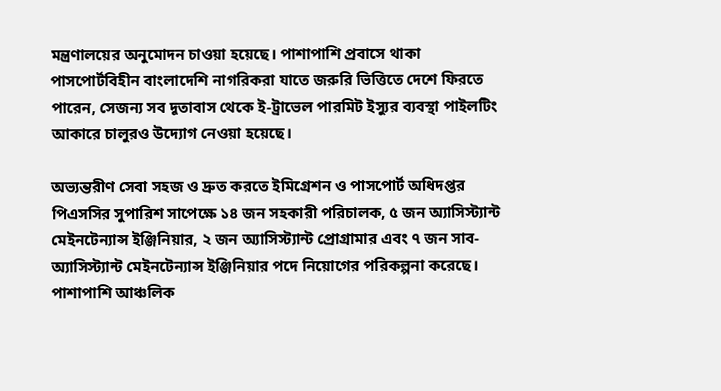মন্ত্রণালয়ের অনুমোদন চাওয়া হয়েছে। পাশাপাশি প্রবাসে থাকা পাসপোর্টবিহীন বাংলাদেশি নাগরিকরা যাতে জরুরি ভিত্তিতে দেশে ফিরতে পারেন, সেজন্য সব দূতাবাস থেকে ই-ট্রাভেল পারমিট ইস্যুর ব্যবস্থা পাইলটিং আকারে চালুরও উদ্যোগ নেওয়া হয়েছে।

অভ্যন্তরীণ সেবা সহজ ও দ্রুত করতে ইমিগ্রেশন ও পাসপোর্ট অধিদপ্তর পিএসসির সুপারিশ সাপেক্ষে ১৪ জন সহকারী পরিচালক, ৫ জন অ্যাসিস্ট্যান্ট মেইনটেন্যান্স ইঞ্জিনিয়ার, ২ জন অ্যাসিস্ট্যান্ট প্রোগ্রামার এবং ৭ জন সাব-অ্যাসিস্ট্যান্ট মেইনটেন্যান্স ইঞ্জিনিয়ার পদে নিয়োগের পরিকল্পনা করেছে। পাশাপাশি আঞ্চলিক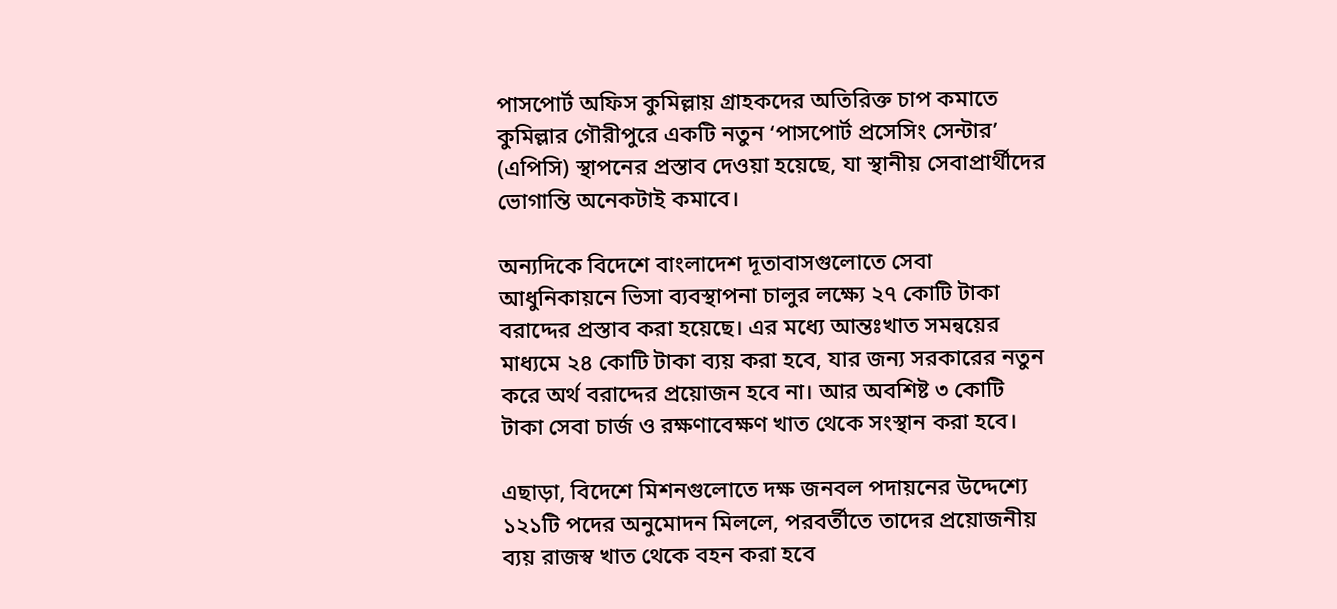পাসপোর্ট অফিস কুমিল্লায় গ্রাহকদের অতিরিক্ত চাপ কমাতে কুমিল্লার গৌরীপুরে একটি নতুন ‘পাসপোর্ট প্রসেসিং সেন্টার’ (এপিসি) স্থাপনের প্রস্তাব দেওয়া হয়েছে, যা স্থানীয় সেবাপ্রার্থীদের ভোগান্তি অনেকটাই কমাবে।

অন্যদিকে বিদেশে বাংলাদেশ দূতাবাসগুলোতে সেবা আধুনিকায়নে ভিসা ব্যবস্থাপনা চালুর লক্ষ্যে ২৭ কোটি টাকা বরাদ্দের প্রস্তাব করা হয়েছে। এর মধ্যে আন্তঃখাত সমন্বয়ের মাধ্যমে ২৪ কোটি টাকা ব্যয় করা হবে, যার জন্য সরকারের নতুন করে অর্থ বরাদ্দের প্রয়োজন হবে না। আর অবশিষ্ট ৩ কোটি টাকা সেবা চার্জ ও রক্ষণাবেক্ষণ খাত থেকে সংস্থান করা হবে।

এছাড়া, বিদেশে মিশনগুলোতে দক্ষ জনবল পদায়নের উদ্দেশ্যে ১২১টি পদের অনুমোদন মিললে, পরবর্তীতে তাদের প্রয়োজনীয় ব্যয় রাজস্ব খাত থেকে বহন করা হবে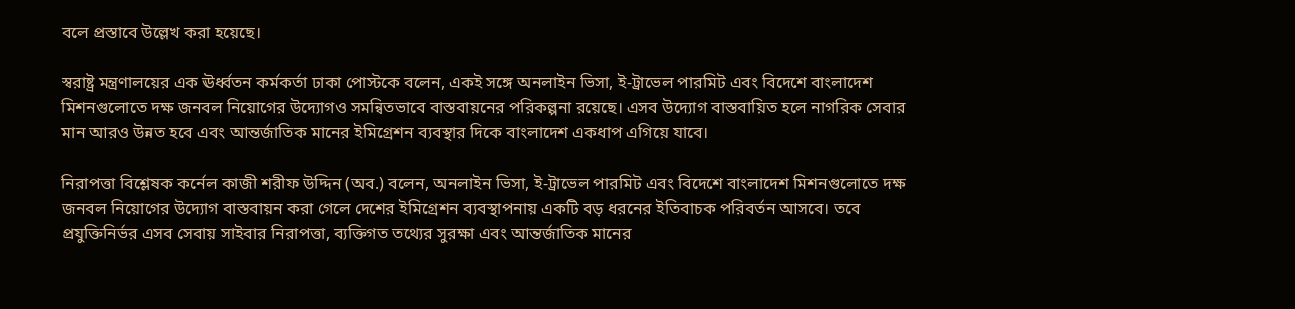বলে প্রস্তাবে উল্লেখ করা হয়েছে।

স্বরাষ্ট্র মন্ত্রণালয়ের এক ঊর্ধ্বতন কর্মকর্তা ঢাকা পোস্টকে বলেন, একই সঙ্গে অনলাইন ভিসা, ই-ট্রাভেল পারমিট এবং বিদেশে বাংলাদেশ মিশনগুলোতে দক্ষ জনবল নিয়োগের উদ্যোগও সমন্বিতভাবে বাস্তবায়নের পরিকল্পনা রয়েছে। এসব উদ্যোগ বাস্তবায়িত হলে নাগরিক সেবার মান আরও উন্নত হবে এবং আন্তর্জাতিক মানের ইমিগ্রেশন ব্যবস্থার দিকে বাংলাদেশ একধাপ এগিয়ে যাবে।

নিরাপত্তা বিশ্লেষক কর্নেল কাজী শরীফ উদ্দিন (অব.) বলেন, অনলাইন ভিসা, ই-ট্রাভেল পারমিট এবং বিদেশে বাংলাদেশ মিশনগুলোতে দক্ষ জনবল নিয়োগের উদ্যোগ বাস্তবায়ন করা গেলে দেশের ইমিগ্রেশন ব্যবস্থাপনায় একটি বড় ধরনের ইতিবাচক পরিবর্তন আসবে। তবে প্রযুক্তিনির্ভর এসব সেবায় সাইবার নিরাপত্তা, ব্যক্তিগত তথ্যের সুরক্ষা এবং আন্তর্জাতিক মানের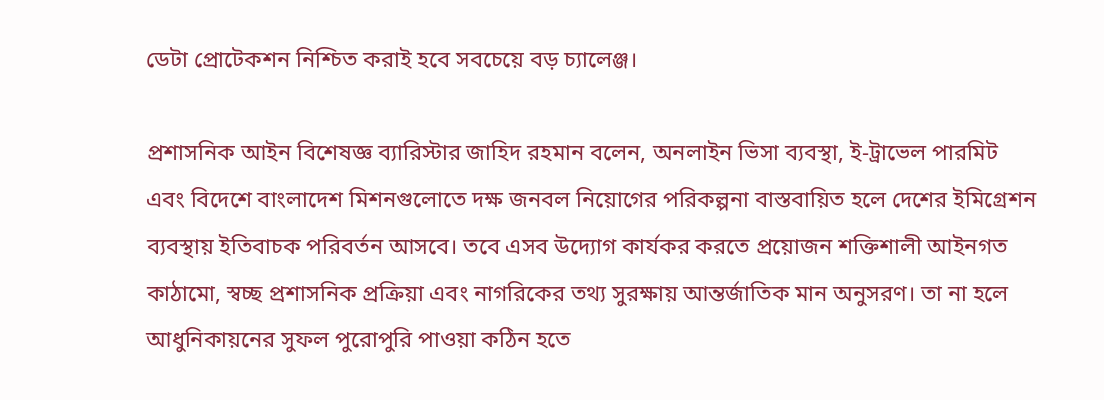ডেটা প্রোটেকশন নিশ্চিত করাই হবে সবচেয়ে বড় চ্যালেঞ্জ।

প্রশাসনিক আইন বিশেষজ্ঞ ব্যারিস্টার জাহিদ রহমান বলেন, অনলাইন ভিসা ব্যবস্থা, ই-ট্রাভেল পারমিট এবং বিদেশে বাংলাদেশ মিশনগুলোতে দক্ষ জনবল নিয়োগের পরিকল্পনা বাস্তবায়িত হলে দেশের ইমিগ্রেশন ব্যবস্থায় ইতিবাচক পরিবর্তন আসবে। তবে এসব উদ্যোগ কার্যকর করতে প্রয়োজন শক্তিশালী আইনগত কাঠামো, স্বচ্ছ প্রশাসনিক প্রক্রিয়া এবং নাগরিকের তথ্য সুরক্ষায় আন্তর্জাতিক মান অনুসরণ। তা না হলে আধুনিকায়নের সুফল পুরোপুরি পাওয়া কঠিন হতে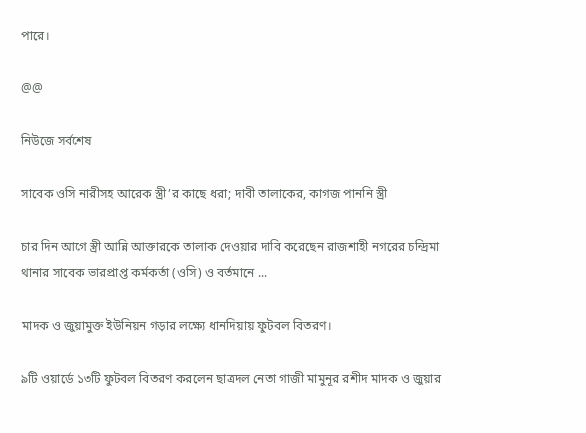পারে।

@@

নিউজে সর্বশেষ

সাবেক ওসি নারীসহ আরেক স্ত্রী’র কাছে ধরা; দাবী তালাকের, কাগজ পাননি স্ত্রী

চার দিন আগে স্ত্রী আন্নি আক্তারকে তালাক দেওয়ার দাবি করেছেন রাজশাহী নগরের চন্দ্রিমা থানার সাবেক ভারপ্রাপ্ত কর্মকর্তা (ওসি) ও বর্তমানে ...

মাদক ও জুয়ামুক্ত ইউনিয়ন গড়ার লক্ষ্যে ধানদিয়ায় ফুটবল বিতরণ।

৯টি ওয়ার্ডে ১৩টি ফুটবল বিতরণ করলেন ছাত্রদল নেতা গাজী মামুনূর রশীদ মাদক ও জুয়ার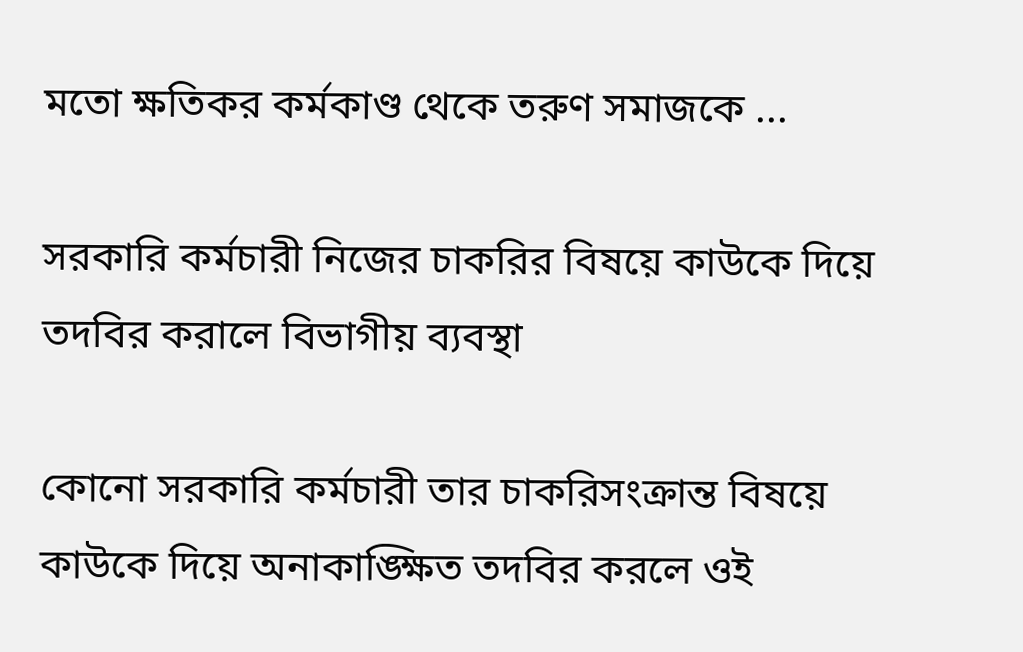মতো ক্ষতিকর কর্মকাণ্ড থেকে তরুণ সমাজকে ...

সরকারি কর্মচারী নিজের চাকরির বিষয়ে কাউকে দিয়ে তদবির করালে বিভাগীয় ব্যবস্থা

কোনো সরকারি কর্মচারী তার চাকরিসংক্রান্ত বিষয়ে কাউকে দিয়ে অনাকাঙ্ক্ষিত তদবির করলে ওই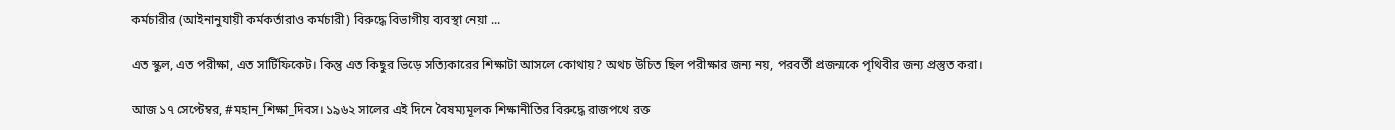কর্মচারীর (আইনানুযায়ী কর্মকর্তারাও কর্মচারী) বিরুদ্ধে বিভাগীয় ব্যবস্থা নেয়া ...

এত স্কুল, এত পরীক্ষা, এত সার্টিফিকেট। কিন্তু এত কিছুর ভিড়ে সত্যিকারের শিক্ষাটা আসলে কোথায়? অথচ উচিত ছিল পরীক্ষার জন্য নয়, পরবর্তী প্রজন্মকে পৃথিবীর জন্য প্রস্তুত করা।

আজ ১৭ সেপ্টেম্বর, #মহান_শিক্ষা_দিবস। ১৯৬২ সালের এই দিনে বৈষম্যমূলক শিক্ষানীতির বিরুদ্ধে রাজপথে রক্ত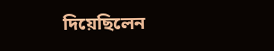দিয়েছিলেন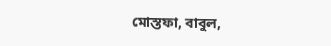মোস্তফা, বাবুল,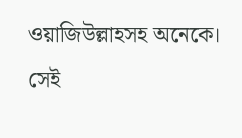ওয়াজিউল্লাহসহ অনেকে। সেই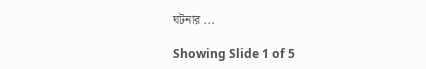ঘটনার ...

Showing Slide 1 of 5